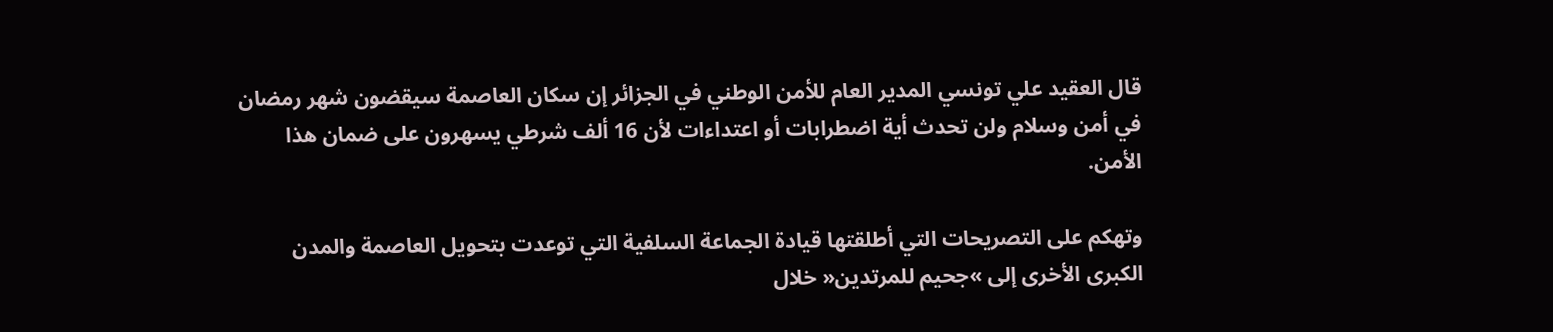قال العقيد علي تونسي المدير العام للأمن الوطني في الجزائر إن سكان العاصمة سيقضون شهر رمضان في أمن وسلام ولن تحدث أية اضطرابات أو اعتداءات لأن 16 ألف شرطي يسهرون على ضمان هذا الأمن.

وتهكم على التصريحات التي أطلقتها قيادة الجماعة السلفية التي توعدت بتحويل العاصمة والمدن الكبرى الأخرى إلى »جحيم للمرتدين« خلال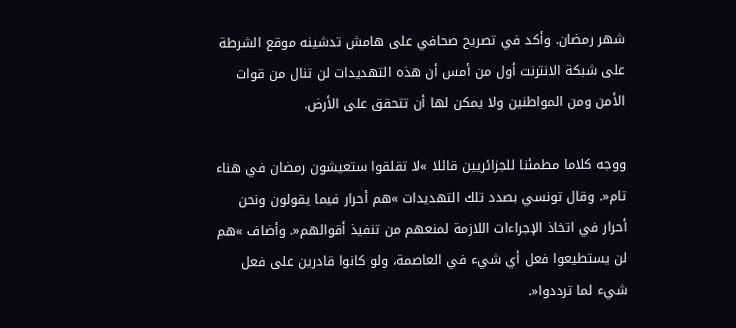شهر رمضان. وأكد في تصريح صحافي على هامش تدشينه موقع الشرطة على شبكة الانترنت أول من أمس أن هذه التهديدات لن تنال من قوات الأمن ومن المواطنين ولا يمكن لها أن تتحقق على الأرض.

ووجه كلاما مطمئنا للجزائريين قائلا »لا تقلقوا ستعيشون رمضان في هناء تام«. وقال تونسي بصدد تلك التهديدات »هم أحرار فيما يقولون ونحن أحرار في اتخاذ الإجراءات اللازمة لمنعهم من تنفيذ أقوالهم«. وأضاف »هم لن يستطيعوا فعل أي شيء في العاصمة، ولو كانوا قادرين على فعل شيء لما ترددوا«.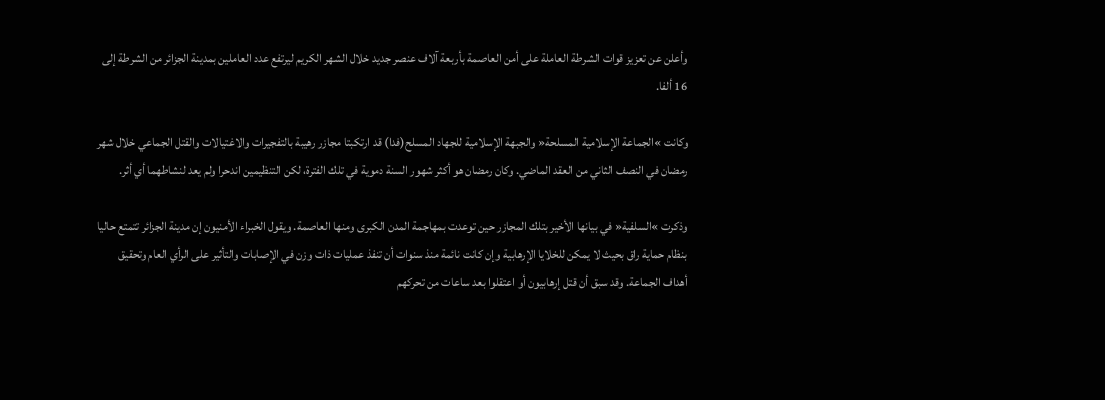وأعلن عن تعزيز قوات الشرطة العاملة على أمن العاصمة بأربعة آلاف عنصر جديد خلال الشهر الكريم ليرتفع عدد العاملين بمدينة الجزائر من الشرطة إلى 16 ألفا.

وكانت »الجماعة الإسلامية المسلحة« والجبهة الإسلامية للجهاد المسلح(فدا) قد ارتكبتا مجازر رهيبة بالتفجيرات والاغتيالات والقتل الجماعي خلال شهر رمضان في النصف الثاني من العقد الماضي. وكان رمضان هو أكثر شهور السنة دموية في تلك الفترة، لكن التنظيمين اندحرا ولم يعد لنشاطهما أي أثر.

وذكرت »السلفية« في بيانها الأخير بتلك المجازر حين توعدت بمهاجمة المدن الكبرى ومنها العاصمة. ويقول الخبراء الأمنيون إن مدينة الجزائر تتمتع حاليا بنظام حماية راق بحيث لا يمكن للخلايا الإرهابية وإن كانت نائمة منذ سنوات أن تنفذ عمليات ذات وزن في الإصابات والتأثير على الرأي العام وتحقيق أهداف الجماعة. وقد سبق أن قتل إرهابيون أو اعتقلوا بعد ساعات من تحركهم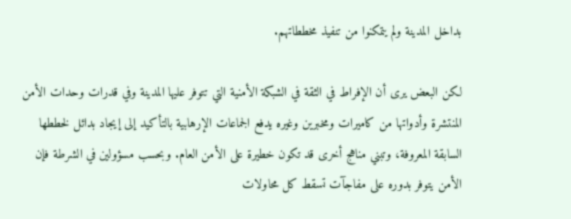بداخل المدينة ولم يتمكنوا من تنفيذ مخططاتهم.

لكن البعض يرى أن الإفراط في الثقة في الشبكة الأمنية التي تتوفر عليها المدينة وفي قدرات وحدات الأمن المنتشرة وأدواتها من كاميرات ومخبرين وغيره يدفع الجماعات الإرهابية بالتأكيد إلى إيجاد بدائل لخططها السابقة المعروفة، وتبني مناهج أخرى قد تكون خطيرة على الأمن العام. وبحسب مسؤولين في الشرطة فإن الأمن يتوفر بدوره على مفاجآت تسقط كل محاولات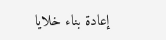إعادة بناء خلايا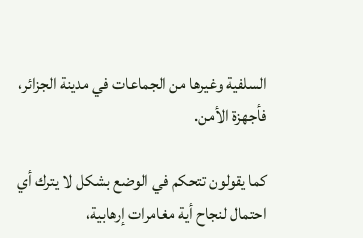السلفية وغيرها من الجماعات في مدينة الجزائر، فأجهزة الأمن.

كما يقولون تتحكم في الوضع بشكل لا يترك أي احتمال لنجاح أية مغامرات إرهابية،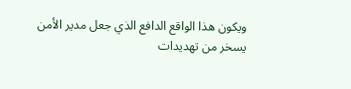ويكون هذا الواقع الدافع الذي جعل مدير الأمن يسخر من تهديدات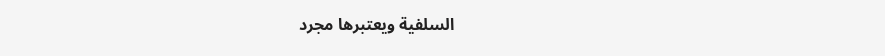السلفية ويعتبرها مجرد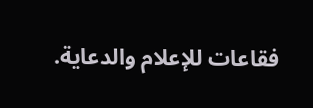فقاعات للإعلام والدعاية.